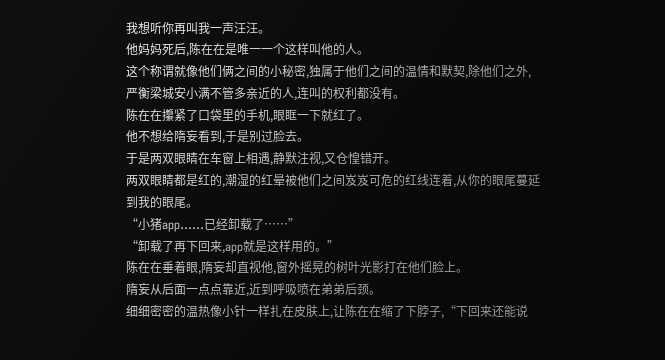我想听你再叫我一声汪汪。
他妈妈死后,陈在在是唯一一个这样叫他的人。
这个称谓就像他们俩之间的小秘密,独属于他们之间的温情和默契,除他们之外,严衡梁城安小满不管多亲近的人,连叫的权利都没有。
陈在在攥紧了口袋里的手机,眼眶一下就红了。
他不想给隋妄看到,于是别过脸去。
于是两双眼睛在车窗上相遇,静默注视,又仓惶错开。
两双眼睛都是红的,潮湿的红晕被他们之间岌岌可危的红线连着,从你的眼尾蔓延到我的眼尾。
“小猪app……已经卸载了……”
“卸载了再下回来,app就是这样用的。”
陈在在垂着眼,隋妄却直视他,窗外摇晃的树叶光影打在他们脸上。
隋妄从后面一点点靠近,近到呼吸喷在弟弟后颈。
细细密密的温热像小针一样扎在皮肤上,让陈在在缩了下脖子,“下回来还能说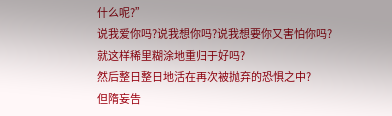什么呢?”
说我爱你吗?说我想你吗?说我想要你又害怕你吗?
就这样稀里糊涂地重归于好吗?
然后整日整日地活在再次被抛弃的恐惧之中?
但隋妄告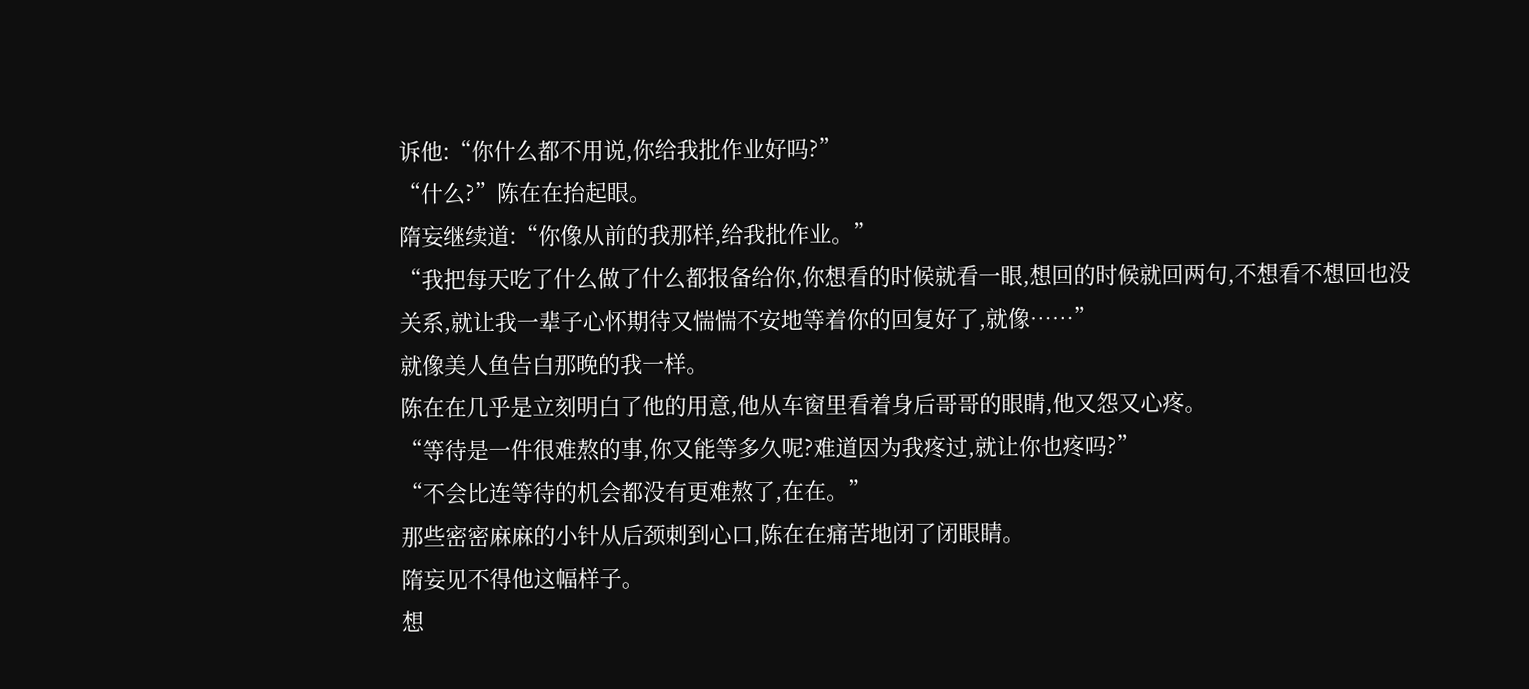诉他:“你什么都不用说,你给我批作业好吗?”
“什么?”陈在在抬起眼。
隋妄继续道:“你像从前的我那样,给我批作业。”
“我把每天吃了什么做了什么都报备给你,你想看的时候就看一眼,想回的时候就回两句,不想看不想回也没关系,就让我一辈子心怀期待又惴惴不安地等着你的回复好了,就像……”
就像美人鱼告白那晚的我一样。
陈在在几乎是立刻明白了他的用意,他从车窗里看着身后哥哥的眼睛,他又怨又心疼。
“等待是一件很难熬的事,你又能等多久呢?难道因为我疼过,就让你也疼吗?”
“不会比连等待的机会都没有更难熬了,在在。”
那些密密麻麻的小针从后颈刺到心口,陈在在痛苦地闭了闭眼睛。
隋妄见不得他这幅样子。
想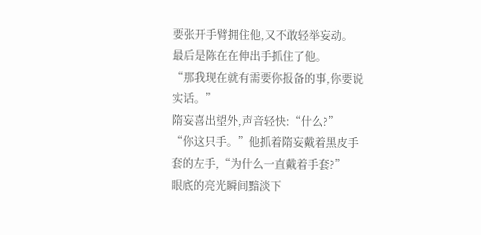要张开手臂拥住他,又不敢轻举妄动。
最后是陈在在伸出手抓住了他。
“那我现在就有需要你报备的事,你要说实话。”
隋妄喜出望外,声音轻快:“什么?”
“你这只手。”他抓着隋妄戴着黑皮手套的左手,“为什么一直戴着手套?”
眼底的亮光瞬间黯淡下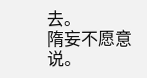去。
隋妄不愿意说。